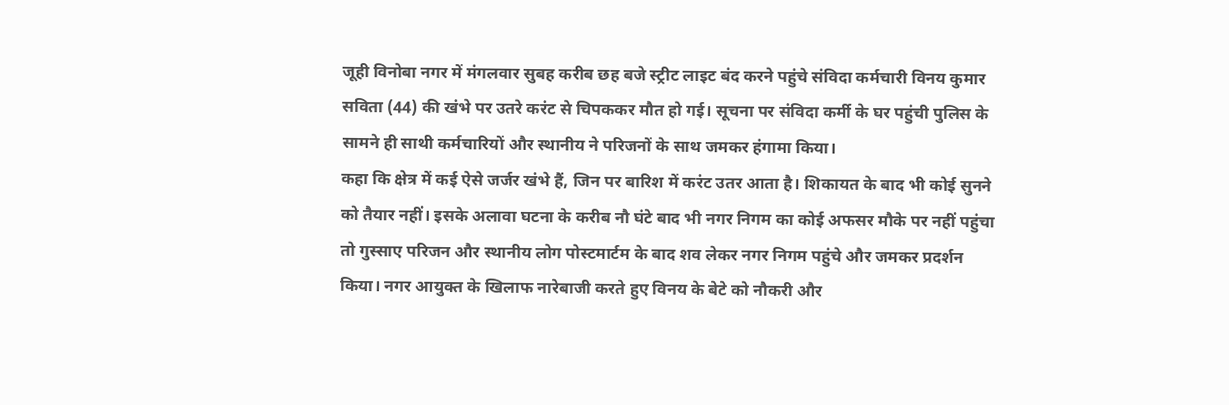जूही विनोबा नगर में मंगलवार सुबह करीब छह बजे स्ट्रीट लाइट बंद करने पहुंचे संविदा कर्मचारी विनय कुमार सविता (44) की खंभे पर उतरे करंट से चिपककर मौत हो गई। सूचना पर संविदा कर्मी के घर पहुंची पुलिस के सामने ही साथी कर्मचारियों और स्थानीय ने परिजनों के साथ जमकर हंगामा किया।
कहा कि क्षेत्र में कई ऐसे जर्जर खंभे हैं, जिन पर बारिश में करंट उतर आता है। शिकायत के बाद भी कोई सुनने को तैयार नहीं। इसके अलावा घटना के करीब नौ घंटे बाद भी नगर निगम का कोई अफसर मौके पर नहीं पहुंचा तो गुस्साए परिजन और स्थानीय लोग पोस्टमार्टम के बाद शव लेकर नगर निगम पहुंचे और जमकर प्रदर्शन किया। नगर आयुक्त के खिलाफ नारेबाजी करते हुए विनय के बेटे को नौकरी और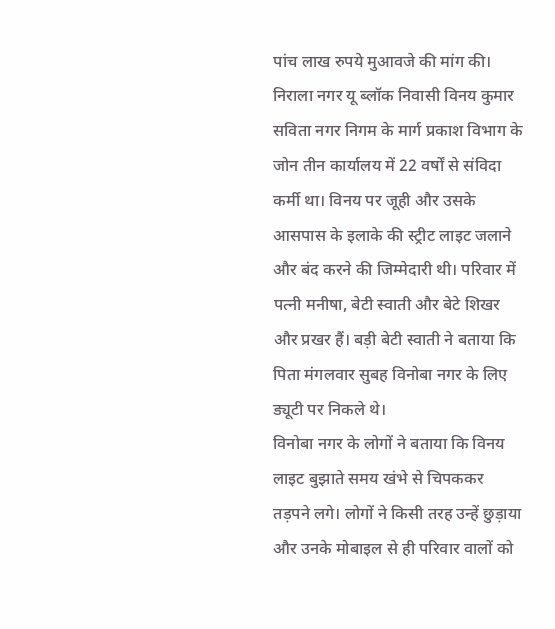पांच लाख रुपये मुआवजे की मांग की।
निराला नगर यू ब्लॉक निवासी विनय कुमार सविता नगर निगम के मार्ग प्रकाश विभाग के जोन तीन कार्यालय में 22 वर्षों से संविदा कर्मी था। विनय पर जूही और उसके आसपास के इलाके की स्ट्रीट लाइट जलाने और बंद करने की जिम्मेदारी थी। परिवार में पत्नी मनीषा, बेटी स्वाती और बेटे शिखर और प्रखर हैं। बड़ी बेटी स्वाती ने बताया कि पिता मंगलवार सुबह विनोबा नगर के लिए ड्यूटी पर निकले थे।
विनोबा नगर के लोगों ने बताया कि विनय लाइट बुझाते समय खंभे से चिपककर तड़पने लगे। लोगों ने किसी तरह उन्हें छुड़ाया और उनके मोबाइल से ही परिवार वालों को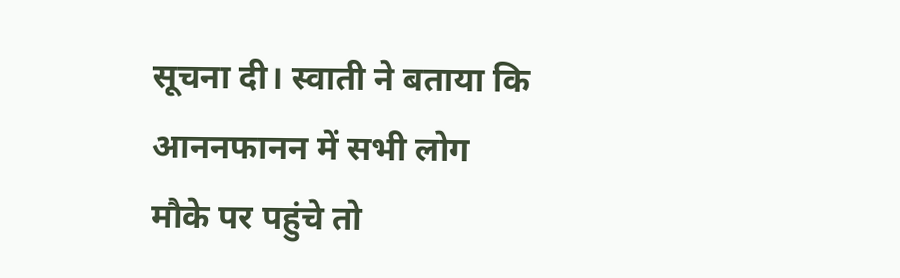सूचना दी। स्वाती ने बताया कि आननफानन में सभी लोग मौके पर पहुंचे तो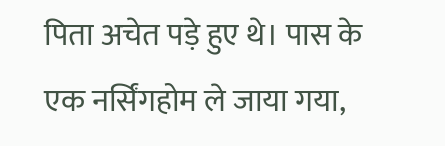पिता अचेत पड़े हुए थे। पास के एक नर्सिंगहोम ले जाया गया,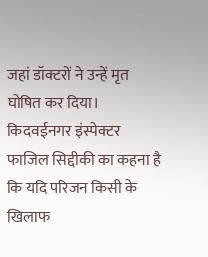जहां डॉक्टरों ने उन्हें मृत घोषित कर दिया। किदवईनगर इंस्पेक्टर फाजिल सिद्दीकी का कहना है कि यदि परिजन किसी के खिलाफ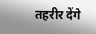तहरीर देंगे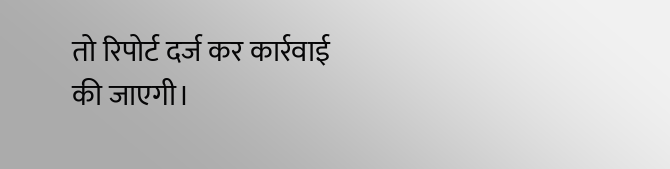तो रिपोर्ट दर्ज कर कार्रवाई की जाएगी।